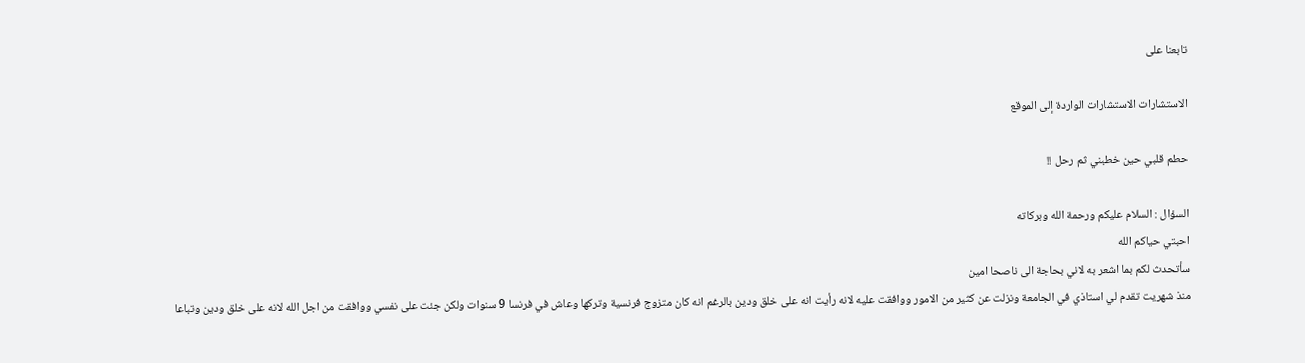تابعنا على

الاستشارات الاستشارات الواردة إلى الموقع

حطم قلبي حين خطبني ثم رحل !!

السؤال : السلام عليكم ورحمة الله وبركاته
احبتي حياكم الله
سأتحدث لكم بما اشعر به لاني بحاجة الى ناصحا امين
منذ شهريت تقدم لي استاذي في الجامعة ونزلت عن كثير من الامور ووافقت عليه لانه رأيت انه على خلق ودين بالرغم انه كان متزوج فرنسية وتركها وعاش في فرنسا 9 سنوات ولكن جئت على نفسي ووافقت من اجل الله لانه على خلق ودين وتباعا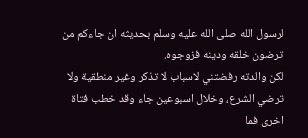لرسول الله صلى الله عليه وسلم بحديثه ان جاءكم من ترضون خلقه ودينه فزوجوه.
لكن والدته رفضتني لاسباب لا تذكر وغير منطقية ولا ترضي الشرع، وخلال اسبوعين جاء وقد خطب فتاة اخرى فما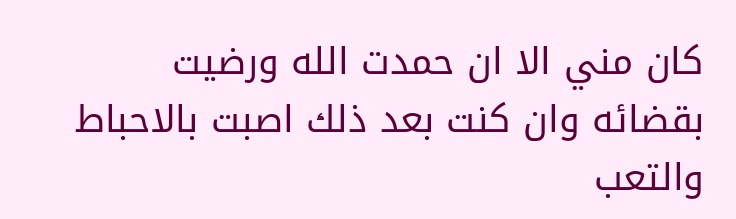كان مني الا ان حمدت الله ورضيت بقضائه وان كنت بعد ذلك اصبت بالاحباط والتعب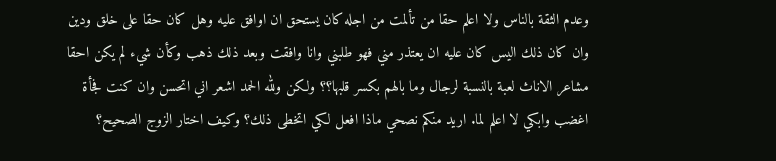وعدم الثقة بالناس ولا اعلم حقا من تألمت من اجله كان يستحق ان اوافق عليه وهل كان حقا على خلق ودين وان كان ذلك اليس كان عليه ان يعتذر مني فهو طلبني وانا وافقت وبعد ذلك ذهب وكأن شيء لم يكن احقا مشاعر الاناث لعبة بالنسبة لرجال وما بالهم بكسر قلبها؟؟ ولكن ولله الحمد اشعر اني اتحسن وان كنت فجأة اغضب وابكي لا اعلم لما. اريد منكم نصحي ماذا افعل لكي اتخطى ذلك؟ وكيف اختار الزوج الصحيح؟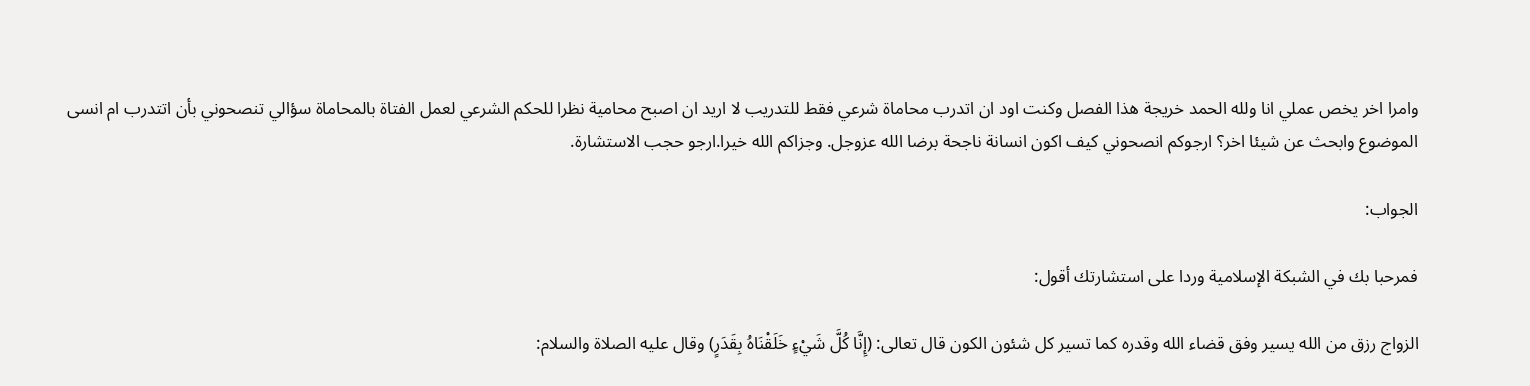وامرا اخر يخص عملي انا ولله الحمد خريجة هذا الفصل وكنت اود ان اتدرب محاماة شرعي فقط للتدريب لا اريد ان اصبح محامية نظرا للحكم الشرعي لعمل الفتاة بالمحاماة سؤالي تنصحوني بأن اتتدرب ام انسى الموضوع وابحث عن شيئا اخر؟ ارجوكم انصحوني كيف اكون انسانة ناجحة برضا الله عزوجل. وجزاكم الله خيرا.ارجو حجب الاستشارة.

الجواب:

فمرحبا بك في الشبكة الإسلامية وردا على استشارتك أقول:

الزواج رزق من الله يسير وفق قضاء الله وقدره كما تسير كل شئون الكون قال تعالى: (إِنَّا كُلَّ شَيْءٍ خَلَقْنَاهُ بِقَدَرٍ) وقال عليه الصلاة والسلام: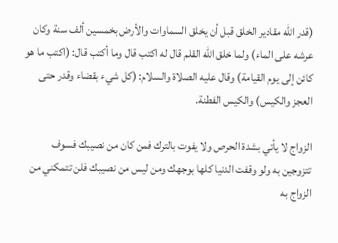(قدر الله مقادير الخلق قبل أن يخلق السماوات والأرض بخمسين ألف سنة وكان عرشه على الماء) ولما خلق الله القلم قال له اكتب قال وما أكتب قال: (اكتب ما هو كائن إلى يوم القيامة) وقال عليه الصلاة والسلام: (كل شيء بقضاء وقدر حتى العجز والكيس) والكيس الفطنة.

الزواج لا يأتي بشدة الحرص ولا يفوت بالترك فمن كان من نصيبك فسوف تتزوجين به ولو وقفت الدنيا كلها بوجهك ومن ليس من نصيبك فلن تتمكني من الزواج به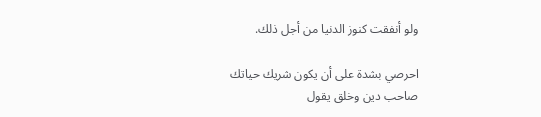ولو أنفقت كنوز الدنيا من أجل ذلك.

احرصي بشدة على أن يكون شريك حياتك صاحب دين وخلق يقول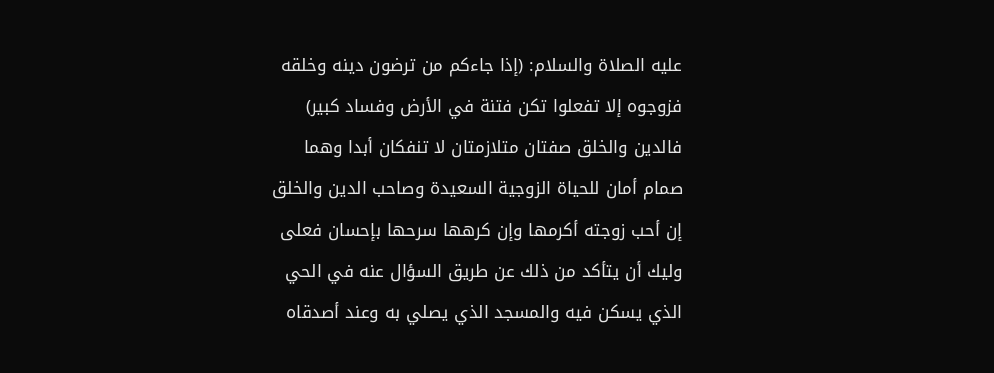عليه الصلاة والسلام: (إذا جاءكم من ترضون دينه وخلقه فزوجوه إلا تفعلوا تكن فتنة في الأرض وفساد كبير) فالدين والخلق صفتان متلازمتان لا تنفكان أبدا وهما صمام أمان للحياة الزوجية السعيدة وصاحب الدين والخلق إن أحب زوجته أكرمها وإن كرهها سرحها بإحسان فعلى وليك أن يتأكد من ذلك عن طريق السؤال عنه في الحي الذي يسكن فيه والمسجد الذي يصلي به وعند أصدقاه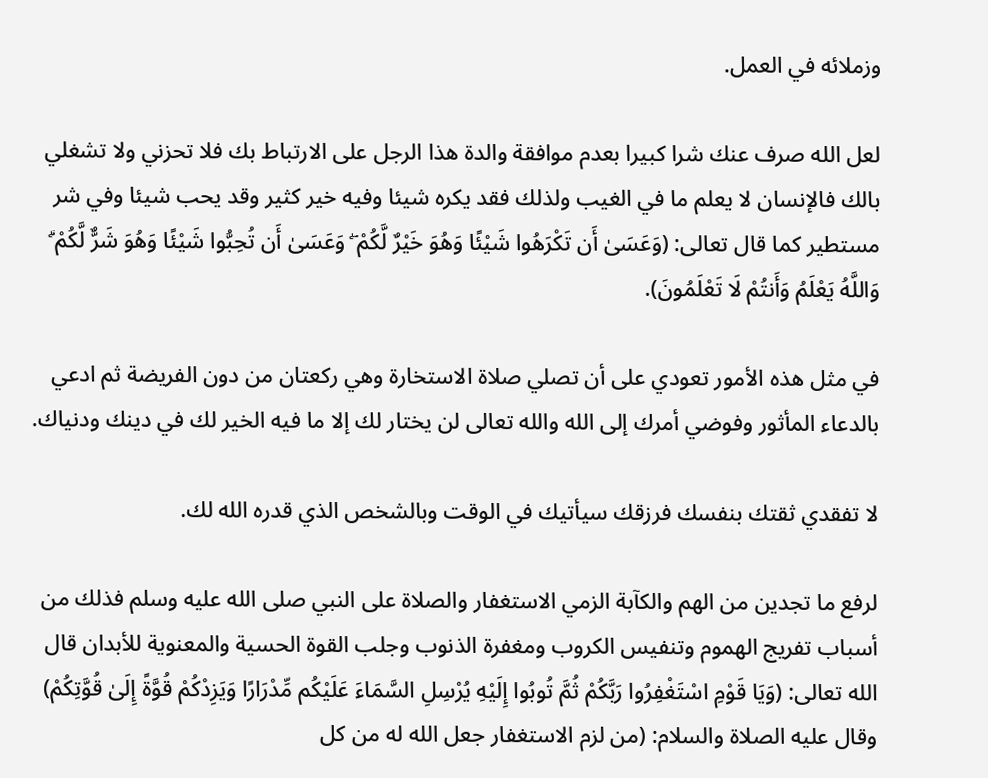وزملائه في العمل.

لعل الله صرف عنك شرا كبيرا بعدم موافقة والدة هذا الرجل على الارتباط بك فلا تحزني ولا تشغلي بالك فالإنسان لا يعلم ما في الغيب ولذلك فقد يكره شيئا وفيه خير كثير وقد يحب شيئا وفي شر مستطير كما قال تعالى: (وَعَسَىٰ أَن تَكْرَهُوا شَيْئًا وَهُوَ خَيْرٌ لَّكُمْ ۖ وَعَسَىٰ أَن تُحِبُّوا شَيْئًا وَهُوَ شَرٌّ لَّكُمْ ۗ وَاللَّهُ يَعْلَمُ وَأَنتُمْ لَا تَعْلَمُونَ).

في مثل هذه الأمور تعودي على أن تصلي صلاة الاستخارة وهي ركعتان من دون الفريضة ثم ادعي بالدعاء المأثور وفوضي أمرك إلى الله والله تعالى لن يختار لك إلا ما فيه الخير لك في دينك ودنياك.

لا تفقدي ثقتك بنفسك فرزقك سيأتيك في الوقت وبالشخص الذي قدره الله لك.

لرفع ما تجدين من الهم والكآبة الزمي الاستغفار والصلاة على النبي صلى الله عليه وسلم فذلك من أسباب تفريج الهموم وتنفيس الكروب ومغفرة الذنوب وجلب القوة الحسية والمعنوية للأبدان قال الله تعالى: (وَيَا قَوْمِ اسْتَغْفِرُوا رَبَّكُمْ ثُمَّ تُوبُوا إِلَيْهِ يُرْسِلِ السَّمَاءَ عَلَيْكُم مِّدْرَارًا وَيَزِدْكُمْ قُوَّةً إِلَىٰ قُوَّتِكُمْ) وقال عليه الصلاة والسلام: (من لزم الاستغفار جعل الله له من كل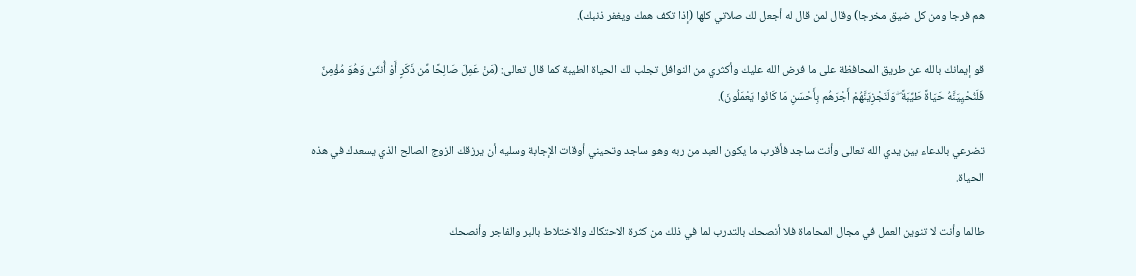هم فرجا ومن كل ضيق مخرجا) وقال لمن قال له أجعل لك صلاتي كلها (إذا تكف همك ويغفر ذنبك).

قو إيمانك بالله عن طريق المحافظة على ما فرض الله عليك وأكثري من النوافل تجلب لك الحياة الطيبة كما قال تعالى: (مَنْ عَمِلَ صَالِحًا مِّن ذَكَرٍ أَوْ أُنثَىٰ وَهُوَ مُؤْمِنٌ فَلَنُحْيِيَنَّهُ حَيَاةً طَيِّبَةً ۖ وَلَنَجْزِيَنَّهُمْ أَجْرَهُم بِأَحْسَنِ مَا كَانُوا يَعْمَلُونَ).

تضرعي بالدعاء بين يدي الله تعالى وأنت ساجد فأقرب ما يكون العبد من ربه وهو ساجد وتحيني أوقات الإجابة وسليه أن يرزقك الزوج الصالح الذي يسعدك في هذه الحياة.

طالما وأنت لا تنوين العمل في مجال المحاماة فلا أنصحك بالتدرب لما في ذلك من كثرة الاحتكاك والاختلاط بالبر والفاجر وأنصحك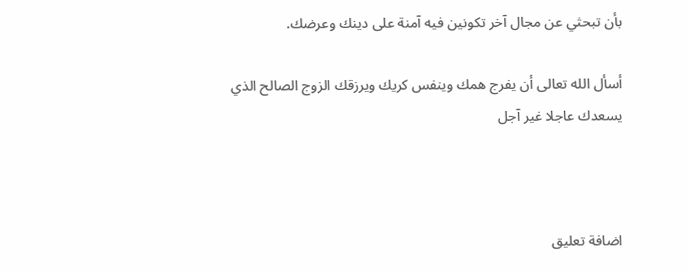بأن تبحثي عن مجال آخر تكونين فيه آمنة على دينك وعرضك.

أسأل الله تعالى أن يفرج همك وينفس كريك ويرزقك الزوج الصالح الذي يسعدك عاجلا غير آجل



اضافة تعليق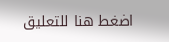اضغط هنا للتعليق